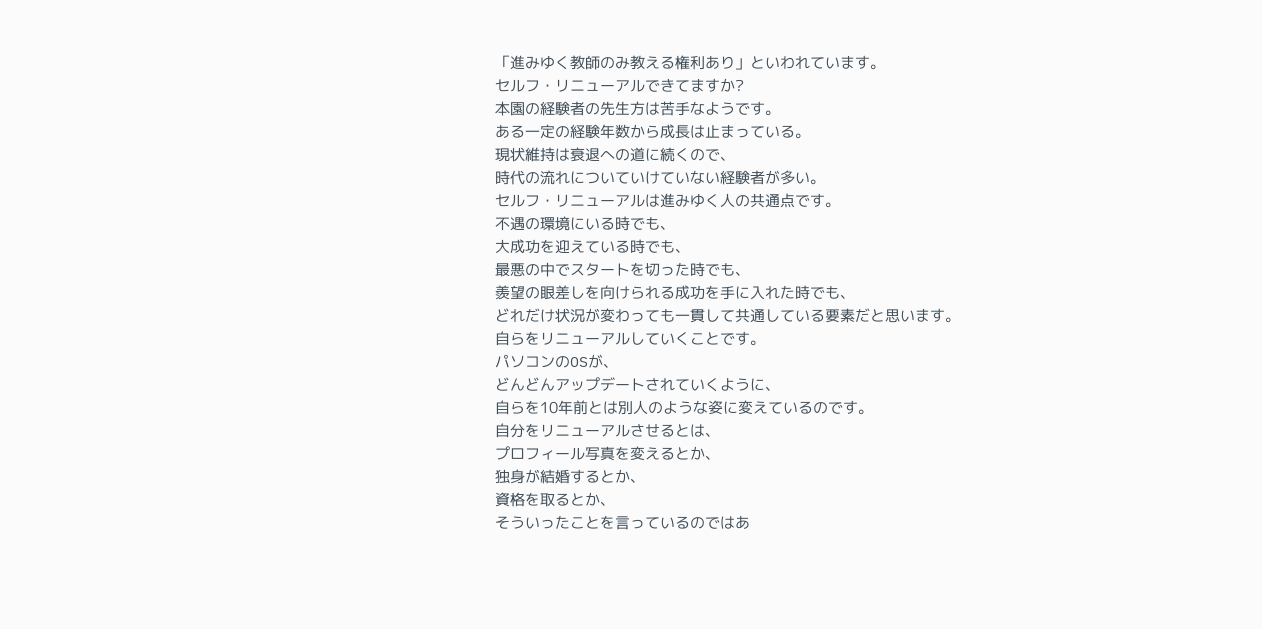「進みゆく教師のみ教える権利あり」といわれています。
セルフ・リニューアルできてますか?
本園の経験者の先生方は苦手なようです。
ある一定の経験年数から成長は止まっている。
現状維持は衰退への道に続くので、
時代の流れについていけていない経験者が多い。
セルフ・リニューアルは進みゆく人の共通点です。
不遇の環境にいる時でも、
大成功を迎えている時でも、
最悪の中でスタートを切った時でも、
羨望の眼差しを向けられる成功を手に入れた時でも、
どれだけ状況が変わっても一貫して共通している要素だと思います。
自らをリニューアルしていくことです。
パソコンのOSが、
どんどんアップデートされていくように、
自らを10年前とは別人のような姿に変えているのです。
自分をリニューアルさせるとは、
プロフィール写真を変えるとか、
独身が結婚するとか、
資格を取るとか、
そういったことを言っているのではあ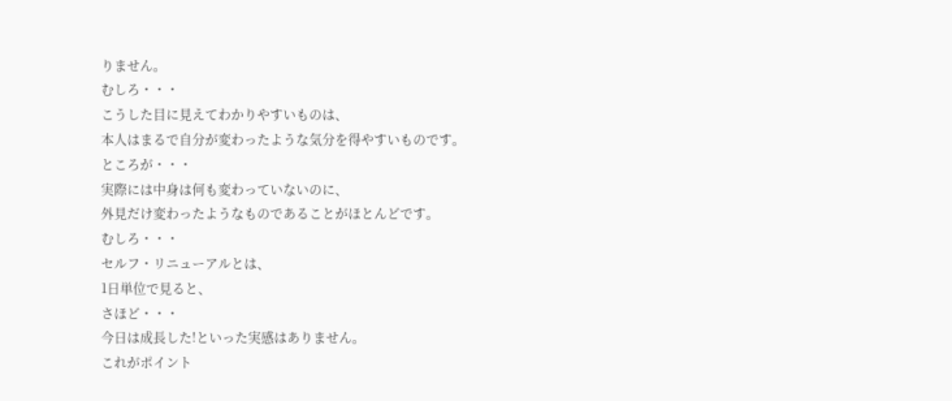りません。
むしろ・・・
こうした目に見えてわかりやすいものは、
本人はまるで自分が変わったような気分を得やすいものです。
ところが・・・
実際には中身は何も変わっていないのに、
外見だけ変わったようなものであることがほとんどです。
むしろ・・・
セルフ・リニューアルとは、
1日単位で見ると、
さほど・・・
今日は成長した!といった実感はありません。
これがポイント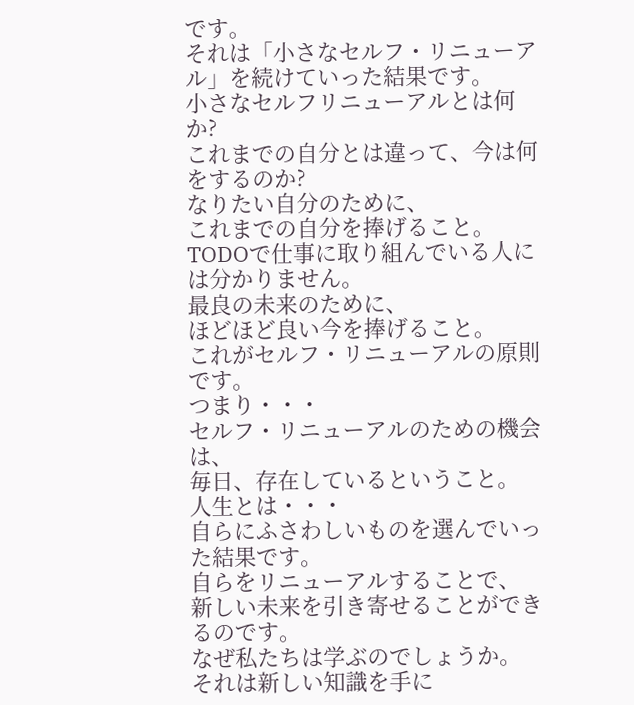です。
それは「小さなセルフ・リニューアル」を続けていった結果です。
小さなセルフリニューアルとは何か?
これまでの自分とは違って、今は何をするのか?
なりたい自分のために、
これまでの自分を捧げること。
TODOで仕事に取り組んでいる人には分かりません。
最良の未来のために、
ほどほど良い今を捧げること。
これがセルフ・リニューアルの原則です。
つまり・・・
セルフ・リニューアルのための機会は、
毎日、存在しているということ。
人生とは・・・
自らにふさわしいものを選んでいった結果です。
自らをリニューアルすることで、
新しい未来を引き寄せることができるのです。
なぜ私たちは学ぶのでしょうか。
それは新しい知識を手に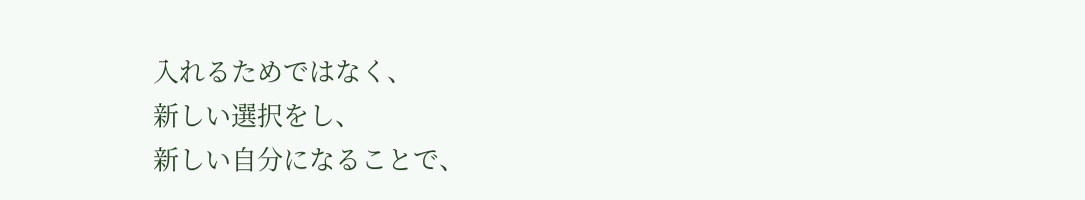入れるためではなく、
新しい選択をし、
新しい自分になることで、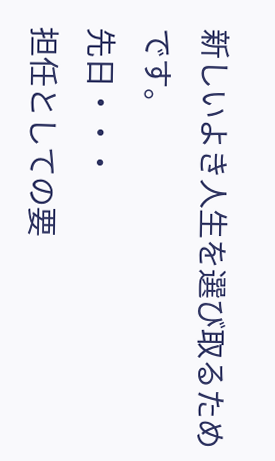新しいよき人生を選び取るためです。
先日・・・
担任としての要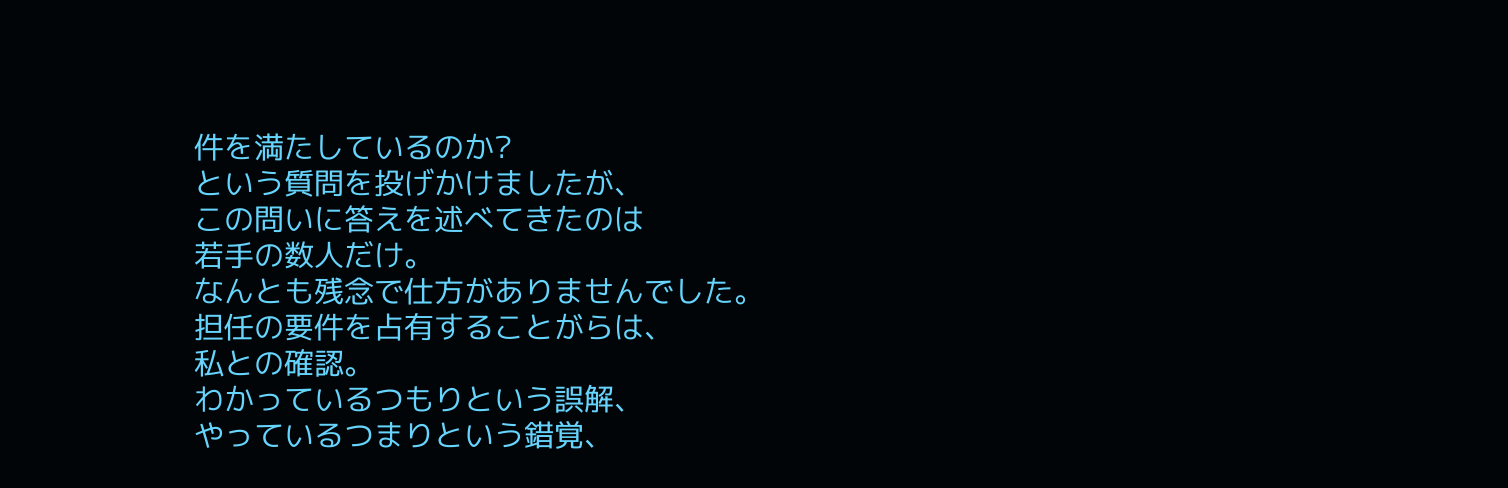件を満たしているのか?
という質問を投げかけましたが、
この問いに答えを述べてきたのは
若手の数人だけ。
なんとも残念で仕方がありませんでした。
担任の要件を占有することがらは、
私との確認。
わかっているつもりという誤解、
やっているつまりという錯覚、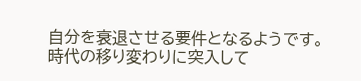自分を衰退させる要件となるようです。
時代の移り変わりに突入して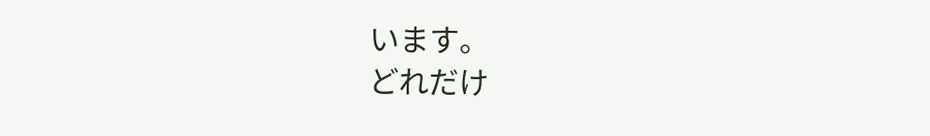います。
どれだけ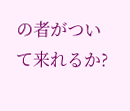の者がついて来れるか?